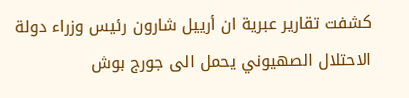كشفت تقارير عبرية ان أرييل شارون رئيس وزراء دولة الاحتلال الصهيوني يحمل الى جورج بوش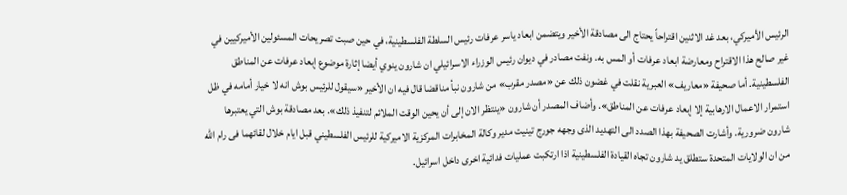الرئيس الأميركي، بعد غد الاثنين اقتراحاً يحتاج الى مصادقة الأخير ويتضمن ابعاد ياسر عرفات رئيس السلطة الفلسطينية، في حين صبت تصريحات المسئولين الأميركيين في غير صالح هذا الاقتراح ومعارضة ابعاد عرفات أو المس به. ونفت مصادر في ديوان رئيس الوزراء الاسرائيلي ان شارون ينوي أيضا إثارة موضوع إبعاد عرفات عن المناطق الفلسطينية. أما صحيفة «معاريف» العبرية نقلت في غضون ذلك عن «مصدر مقرب» من شارون نبأ مناقضا قال فيه ان الأخير «سيقول للرئيس بوش انه لا خيار أمامه في ظل استمرار الاعمال الارهابية إلا إبعاد عرفات عن المناطق». وأضاف المصدر أن شارون «ينتظر الان إلى أن يحين الوقت الملائم لتنفيذ ذلك». بعد مصادقة بوش التي يعتبرها شارون ضرورية. وأشارت الصحيفة بهذا الصدد الى التهديد الذى وجهه جورج تينيت مدير وكالة المخابرات المركزية الاميركية للرئيس الفلسطيني قبل ايام خلال لقائهما فى رام الله من ان الولايات المتحدة ستطلق يد شارون تجاه القيادة الفلسطينية اذا ارتكبت عمليات فدائية اخرى داخل اسرائيل.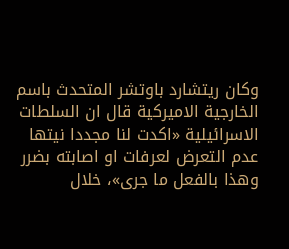وكان ريتشارد باوتشر المتحدث باسم الخارجية الاميركية قال ان السلطات الاسرائيلية «اكدت لنا مجددا نيتها عدم التعرض لعرفات او اصابته بضرر وهذا بالفعل ما جرى»، خلال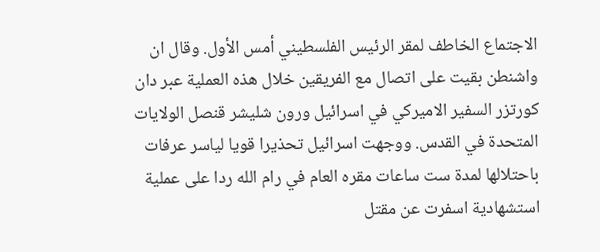الاجتماع الخاطف لمقر الرئيس الفلسطيني أمس الأول. وقال ان واشنطن بقيت على اتصال مع الفريقين خلال هذه العملية عبر دان كورتزر السفير الاميركي في اسرائيل ورون شليشر قنصل الولايات المتحدة في القدس. ووجهت اسرائيل تحذيرا قويا لياسر عرفات باحتلالها لمدة ست ساعات مقره العام في رام الله ردا على عملية استشهادية اسفرت عن مقتل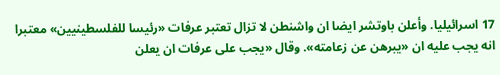17 اسرائيليا. وأعلن باوتشر ايضا ان واشنطن لا تزال تعتبر عرفات «رئيسا للفلسطينيين» معتبرا انه يجب عليه ان «يبرهن عن زعامته». وقال «يجب على عرفات ان يعلن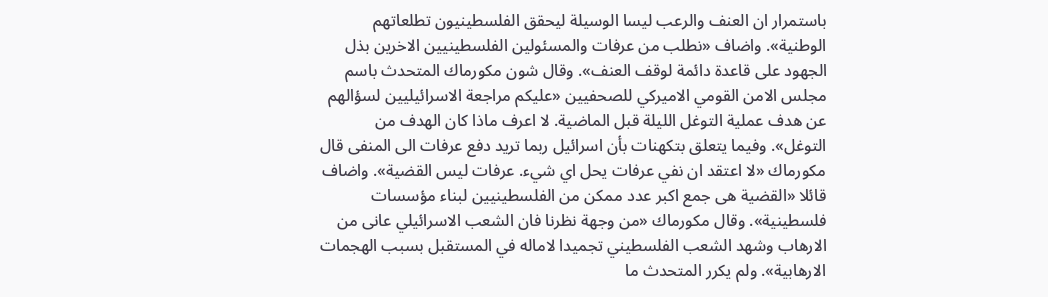باستمرار ان العنف والرعب ليسا الوسيلة ليحقق الفلسطينيون تطلعاتهم الوطنية». واضاف «نطلب من عرفات والمسئولين الفلسطينيين الاخرين بذل الجهود على قاعدة دائمة لوقف العنف». وقال شون مكورماك المتحدث باسم مجلس الامن القومي الاميركي للصحفيين «عليكم مراجعة الاسرائيليين لسؤالهم عن هدف عملية التوغل الليلة قبل الماضية. لا اعرف ماذا كان الهدف من التوغل». وفيما يتعلق بتكهنات بأن اسرائيل ربما تريد دفع عرفات الى المنفى قال مكورماك «لا اعتقد ان نفي عرفات يحل اي شيء. عرفات ليس القضية». واضاف قائلا «القضية هى جمع اكبر عدد ممكن من الفلسطينيين لبناء مؤسسات فلسطينية». وقال مكورماك «من وجهة نظرنا فان الشعب الاسرائيلي عانى من الارهاب وشهد الشعب الفلسطيني تجميدا لاماله في المستقبل بسبب الهجمات الارهابية». ولم يكرر المتحدث ما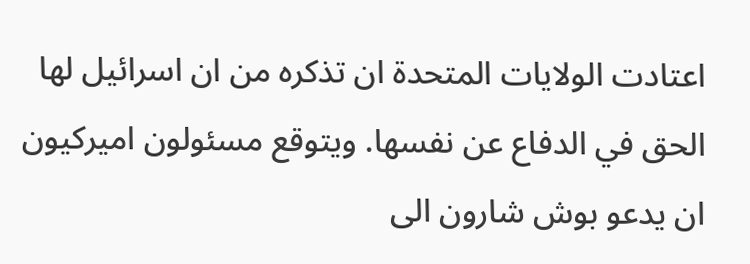اعتادت الولايات المتحدة ان تذكره من ان اسرائيل لها الحق في الدفاع عن نفسها. ويتوقع مسئولون اميركيون ان يدعو بوش شارون الى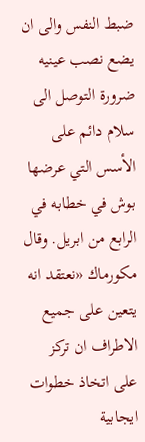ضبط النفس والى ان يضع نصب عينيه ضرورة التوصل الى سلام دائم على الأسس التي عرضها بوش في خطابه في الرابع من ابريل. وقال مكورماك «نعتقد انه يتعين على جميع الاطراف ان تركز على اتخاذ خطوات ايجابية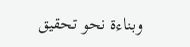وبناءة نحو تحقيق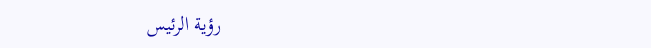رؤية الرئيس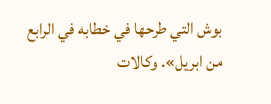بوش التي طرحها في خطابه في الرابع من ابريل». وكالات